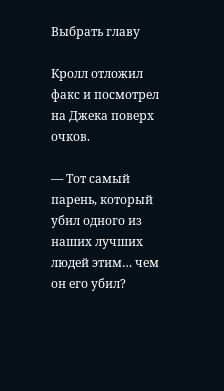Выбрать главу

Кролл отложил факс и посмотрел на Джека поверх очков.

— Тот самый парень, который убил одного из наших лучших людей этим… чем он его убил?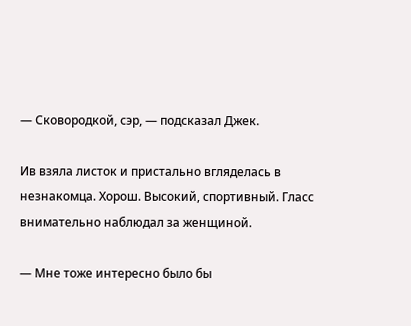— Сковородкой, сэр, — подсказал Джек.

Ив взяла листок и пристально вгляделась в незнакомца. Хорош. Высокий, спортивный. Гласс внимательно наблюдал за женщиной.

— Мне тоже интересно было бы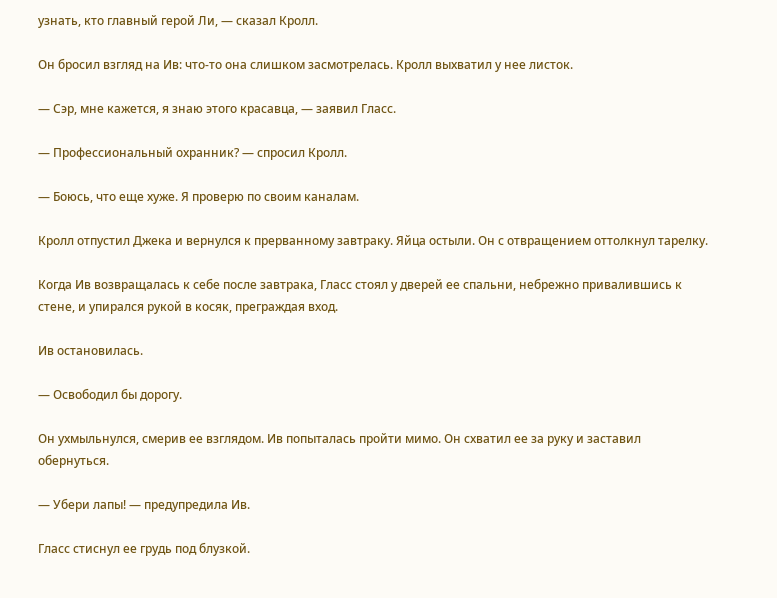узнать, кто главный герой Ли, — сказал Кролл.

Он бросил взгляд на Ив: что-то она слишком засмотрелась. Кролл выхватил у нее листок.

— Сэр, мне кажется, я знаю этого красавца, — заявил Гласс.

— Профессиональный охранник? — спросил Кролл.

— Боюсь, что еще хуже. Я проверю по своим каналам.

Кролл отпустил Джека и вернулся к прерванному завтраку. Яйца остыли. Он с отвращением оттолкнул тарелку.

Когда Ив возвращалась к себе после завтрака, Гласс стоял у дверей ее спальни, небрежно привалившись к стене, и упирался рукой в косяк, преграждая вход.

Ив остановилась.

— Освободил бы дорогу.

Он ухмыльнулся, смерив ее взглядом. Ив попыталась пройти мимо. Он схватил ее за руку и заставил обернуться.

— Убери лапы! — предупредила Ив.

Гласс стиснул ее грудь под блузкой.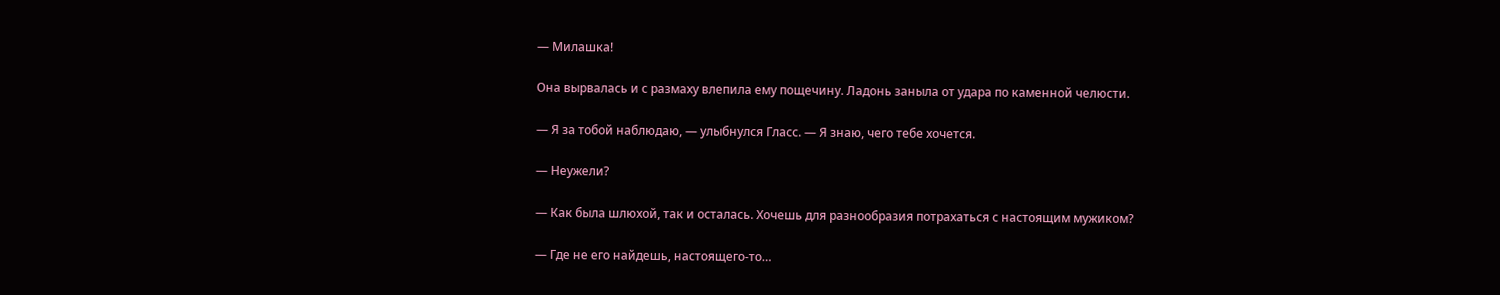— Милашка!

Она вырвалась и с размаху влепила ему пощечину. Ладонь заныла от удара по каменной челюсти.

— Я за тобой наблюдаю, — улыбнулся Гласс. — Я знаю, чего тебе хочется.

— Неужели?

— Как была шлюхой, так и осталась. Хочешь для разнообразия потрахаться с настоящим мужиком?

— Где не его найдешь, настоящего-то…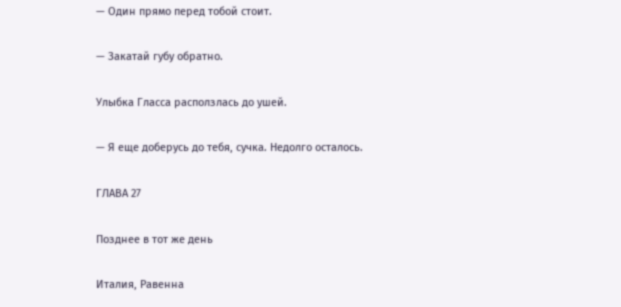— Один прямо перед тобой стоит.

— Закатай губу обратно.

Улыбка Гласса расползлась до ушей.

— Я еще доберусь до тебя, сучка. Недолго осталось.

ГЛАВА 27

Позднее в тот же день

Италия, Равенна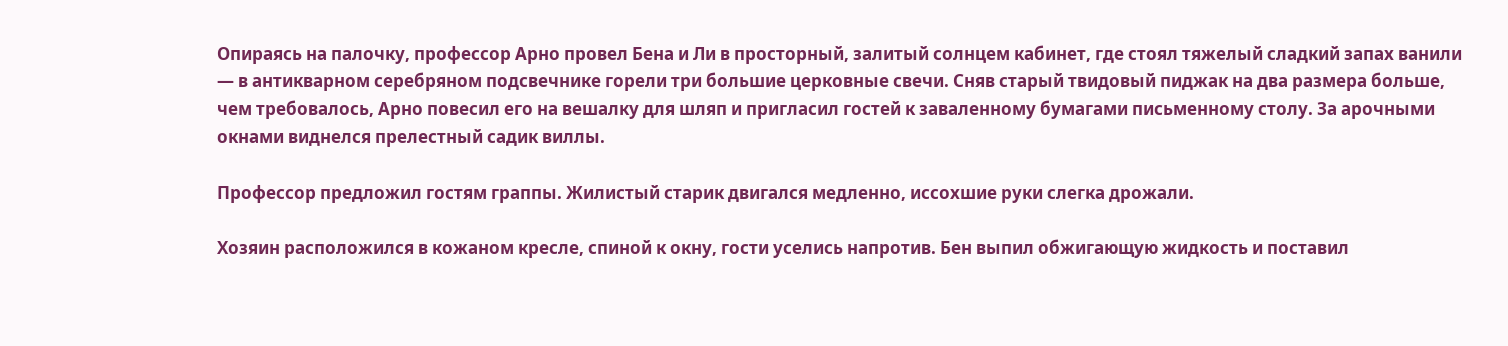Опираясь на палочку, профессор Арно провел Бена и Ли в просторный, залитый солнцем кабинет, где стоял тяжелый сладкий запах ванили — в антикварном серебряном подсвечнике горели три большие церковные свечи. Сняв старый твидовый пиджак на два размера больше, чем требовалось, Арно повесил его на вешалку для шляп и пригласил гостей к заваленному бумагами письменному столу. За арочными окнами виднелся прелестный садик виллы.

Профессор предложил гостям граппы. Жилистый старик двигался медленно, иссохшие руки слегка дрожали.

Хозяин расположился в кожаном кресле, спиной к окну, гости уселись напротив. Бен выпил обжигающую жидкость и поставил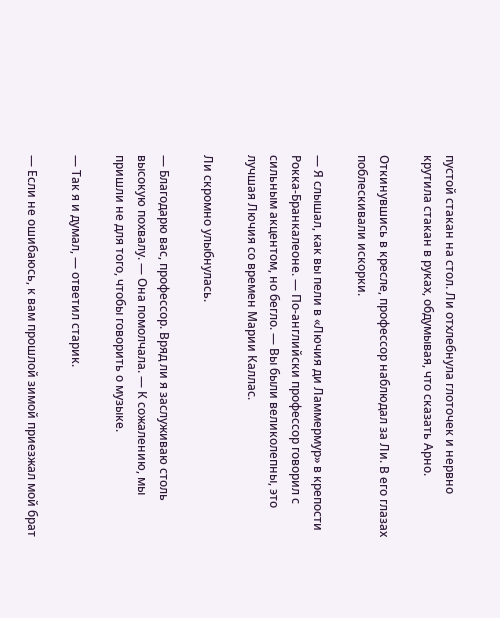пустой стакан на стол. Ли отхлебнула глоточек и нервно крутила стакан в руках, обдумывая, что сказать Арно.

Откинувшись в кресле, профессор наблюдал за Ли. В его глазах поблескивали искорки.

— Я слышал, как вы пели в «Лючия ди Ламмермур» в крепости Рокка-Бранкалеоне. — По-английски профессор говорил с сильным акцентом, но бегло. — Вы были великолепны, это лучшая Лючия со времен Марии Каллас.

Ли скромно улыбнулась.

— Благодарю вас, профессор. Вряд ли я заслуживаю столь высокую похвалу. — Она помолчала. — К сожалению, мы пришли не для того, чтобы говорить о музыке.

— Так я и думал, — ответил старик.

— Если не ошибаюсь, к вам прошлой зимой приезжал мой брат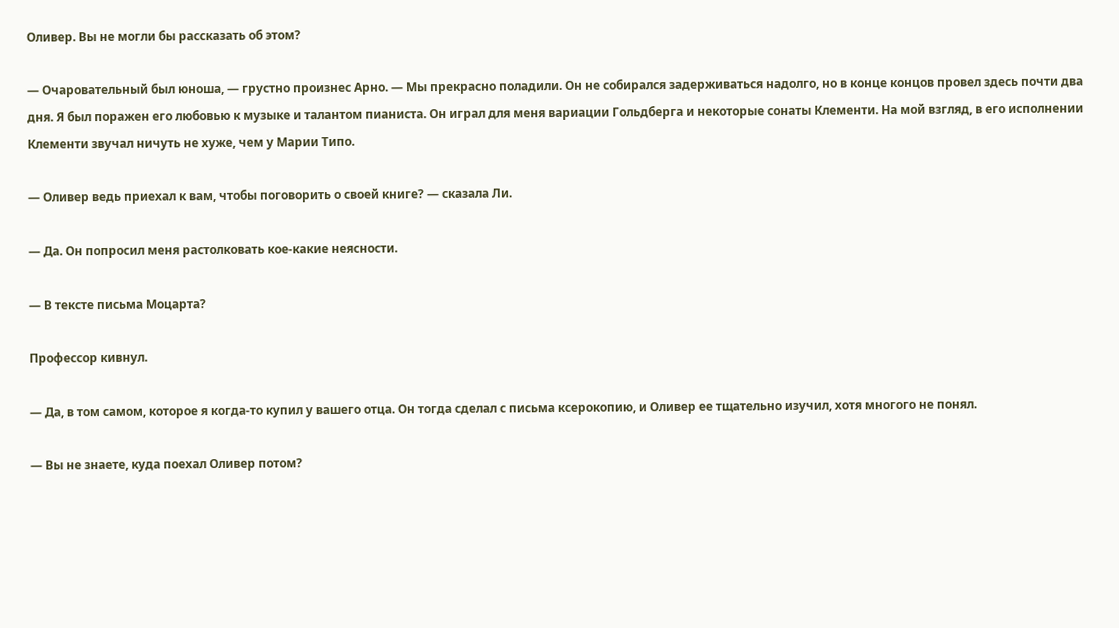Оливер. Вы не могли бы рассказать об этом?

— Очаровательный был юноша, — грустно произнес Арно. — Мы прекрасно поладили. Он не собирался задерживаться надолго, но в конце концов провел здесь почти два дня. Я был поражен его любовью к музыке и талантом пианиста. Он играл для меня вариации Гольдберга и некоторые сонаты Клементи. На мой взгляд, в его исполнении Клементи звучал ничуть не хуже, чем у Марии Типо.

— Оливер ведь приехал к вам, чтобы поговорить о своей книге? — сказала Ли.

— Да. Он попросил меня растолковать кое-какие неясности.

— В тексте письма Моцарта?

Профессор кивнул.

— Да, в том самом, которое я когда-то купил у вашего отца. Он тогда сделал с письма ксерокопию, и Оливер ее тщательно изучил, хотя многого не понял.

— Вы не знаете, куда поехал Оливер потом?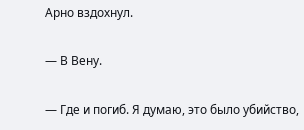Арно вздохнул.

— В Вену.

— Где и погиб. Я думаю, это было убийство,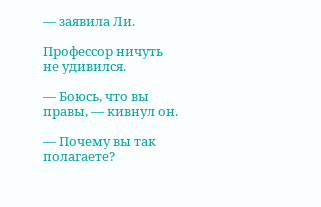— заявила Ли.

Профессор ничуть не удивился.

— Боюсь, что вы правы, — кивнул он.

— Почему вы так полагаете?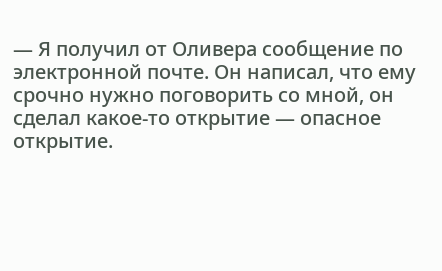— Я получил от Оливера сообщение по электронной почте. Он написал, что ему срочно нужно поговорить со мной, он сделал какое-то открытие — опасное открытие.